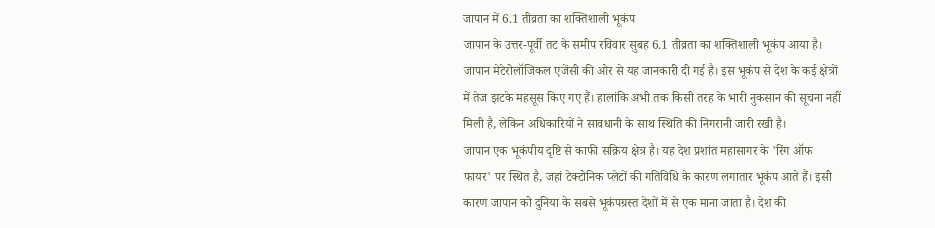जापान में 6.1 तीव्रता का शक्तिशाली भूकंप
जापान के उत्तर-पूर्वी तट के समीप रविवार सुबह 6.1 तीव्रता का शक्तिशाली भूकंप आया है। जापान मेटेरोलॉजिकल एजेंसी की ओर से यह जानकारी दी गई है। इस भूकंप से देश के कई क्षेत्रों में तेज झटके महसूस किए गए हैं। हालांकि अभी तक किसी तरह के भारी नुकसान की सूचना नहीं मिली है, लेकिन अधिकारियों ने सावधानी के साथ स्थिति की निगरानी जारी रखी है।
जापान एक भूकंपीय दृष्टि से काफी सक्रिय क्षेत्र है। यह देश प्रशांत महासागर के 'रिंग ऑफ फायर' पर स्थित है, जहां टेक्टोनिक प्लेटों की गतिविधि के कारण लगातार भूकंप आते हैं। इसी कारण जापान को दुनिया के सबसे भूकंपग्रस्त देशों में से एक माना जाता है। देश की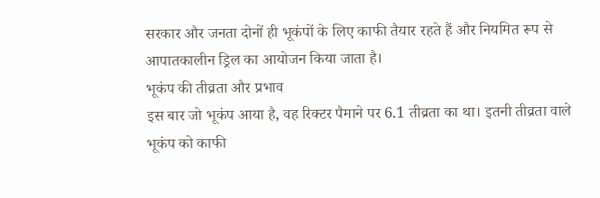सरकार और जनता दोनों ही भूकंपों के लिए काफी तैयार रहते हैं और नियमित रूप से आपातकालीन ड्रिल का आयोजन किया जाता है।
भूकंप की तीव्रता और प्रभाव
इस बार जो भूकंप आया है, वह रिक्टर पैमाने पर 6.1 तीव्रता का था। इतनी तीव्रता वाले भूकंप को काफी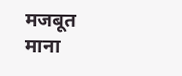मजबूत माना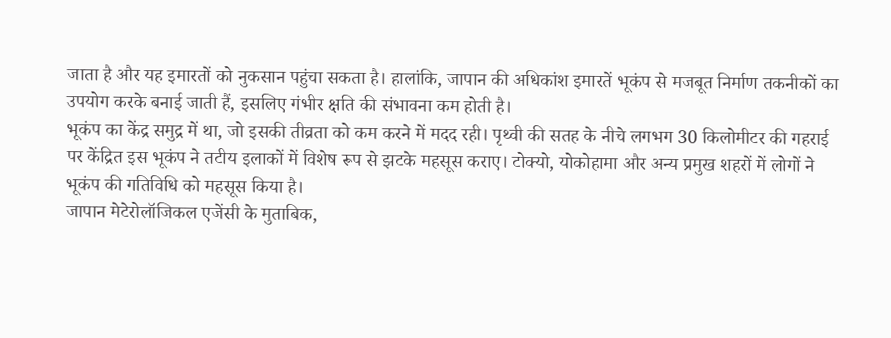जाता है और यह इमारतों को नुकसान पहुंचा सकता है। हालांकि, जापान की अधिकांश इमारतें भूकंप से मजबूत निर्माण तकनीकों का उपयोग करके बनाई जाती हैं, इसलिए गंभीर क्षति की संभावना कम होती है।
भूकंप का केंद्र समुद्र में था, जो इसकी तीव्रता को कम करने में मदद रही। पृथ्वी की सतह के नीचे लगभग 30 किलोमीटर की गहराई पर केंद्रित इस भूकंप ने तटीय इलाकों में विशेष रूप से झटके महसूस कराए। टोक्यो, योकोहामा और अन्य प्रमुख शहरों में लोगों ने भूकंप की गतिविधि को महसूस किया है।
जापान मेटेरोलॉजिकल एजेंसी के मुताबिक,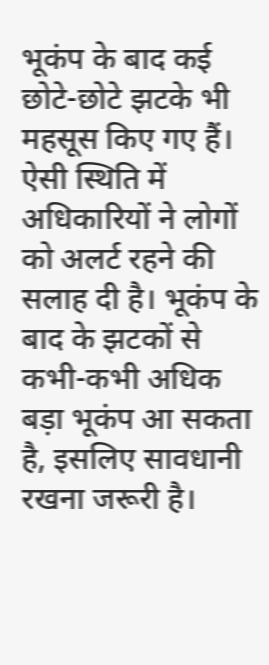भूकंप के बाद कई छोटे-छोटे झटके भी महसूस किए गए हैं। ऐसी स्थिति में अधिकारियों ने लोगों को अलर्ट रहने की सलाह दी है। भूकंप के बाद के झटकों से कभी-कभी अधिक बड़ा भूकंप आ सकता है, इसलिए सावधानी रखना जरूरी है।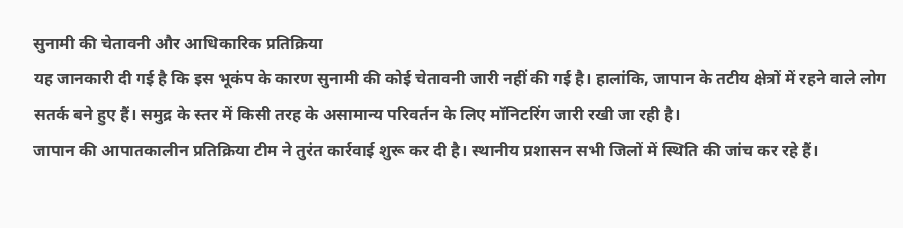सुनामी की चेतावनी और आधिकारिक प्रतिक्रिया
यह जानकारी दी गई है कि इस भूकंप के कारण सुनामी की कोई चेतावनी जारी नहीं की गई है। हालांकि, जापान के तटीय क्षेत्रों में रहने वाले लोग सतर्क बने हुए हैं। समुद्र के स्तर में किसी तरह के असामान्य परिवर्तन के लिए मॉनिटरिंग जारी रखी जा रही है।
जापान की आपातकालीन प्रतिक्रिया टीम ने तुरंत कार्रवाई शुरू कर दी है। स्थानीय प्रशासन सभी जिलों में स्थिति की जांच कर रहे हैं।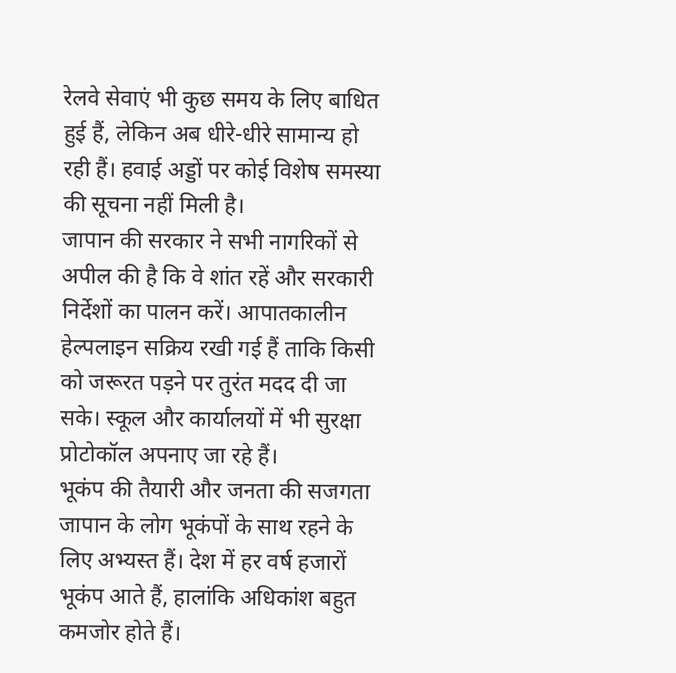रेलवे सेवाएं भी कुछ समय के लिए बाधित हुई हैं, लेकिन अब धीरे-धीरे सामान्य हो रही हैं। हवाई अड्डों पर कोई विशेष समस्या की सूचना नहीं मिली है।
जापान की सरकार ने सभी नागरिकों से अपील की है कि वे शांत रहें और सरकारी निर्देशों का पालन करें। आपातकालीन हेल्पलाइन सक्रिय रखी गई हैं ताकि किसी को जरूरत पड़ने पर तुरंत मदद दी जा सके। स्कूल और कार्यालयों में भी सुरक्षा प्रोटोकॉल अपनाए जा रहे हैं।
भूकंप की तैयारी और जनता की सजगता
जापान के लोग भूकंपों के साथ रहने के लिए अभ्यस्त हैं। देश में हर वर्ष हजारों भूकंप आते हैं, हालांकि अधिकांश बहुत कमजोर होते हैं।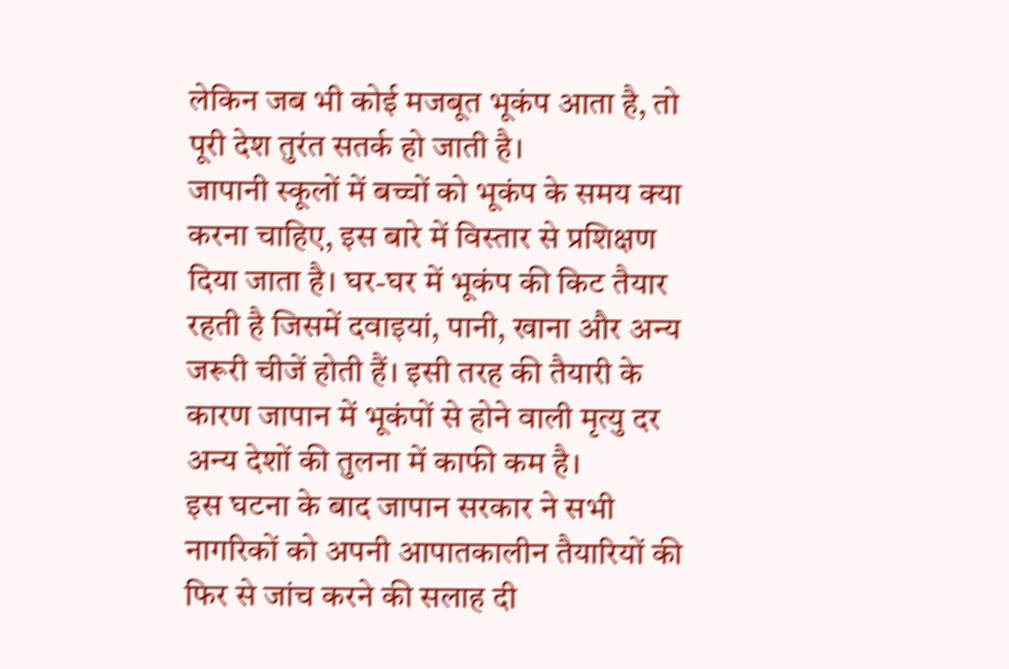लेकिन जब भी कोई मजबूत भूकंप आता है, तो पूरी देश तुरंत सतर्क हो जाती है।
जापानी स्कूलों में बच्चों को भूकंप के समय क्या करना चाहिए, इस बारे में विस्तार से प्रशिक्षण दिया जाता है। घर-घर में भूकंप की किट तैयार रहती है जिसमें दवाइयां, पानी, खाना और अन्य जरूरी चीजें होती हैं। इसी तरह की तैयारी के कारण जापान में भूकंपों से होने वाली मृत्यु दर अन्य देशों की तुलना में काफी कम है।
इस घटना के बाद जापान सरकार ने सभी नागरिकों को अपनी आपातकालीन तैयारियों की फिर से जांच करने की सलाह दी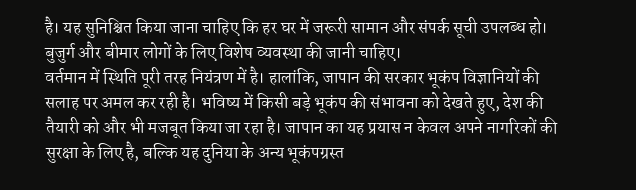है। यह सुनिश्चित किया जाना चाहिए कि हर घर में जरूरी सामान और संपर्क सूची उपलब्ध हो। बुजुर्ग और बीमार लोगों के लिए विशेष व्यवस्था की जानी चाहिए।
वर्तमान में स्थिति पूरी तरह नियंत्रण में है। हालांकि, जापान की सरकार भूकंप विज्ञानियों की सलाह पर अमल कर रही है। भविष्य में किसी बड़े भूकंप की संभावना को देखते हुए, देश की तैयारी को और भी मजबूत किया जा रहा है। जापान का यह प्रयास न केवल अपने नागरिकों की सुरक्षा के लिए है, बल्कि यह दुनिया के अन्य भूकंपग्रस्त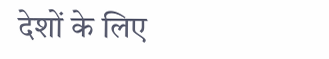देशों के लिए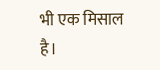भी एक मिसाल है।